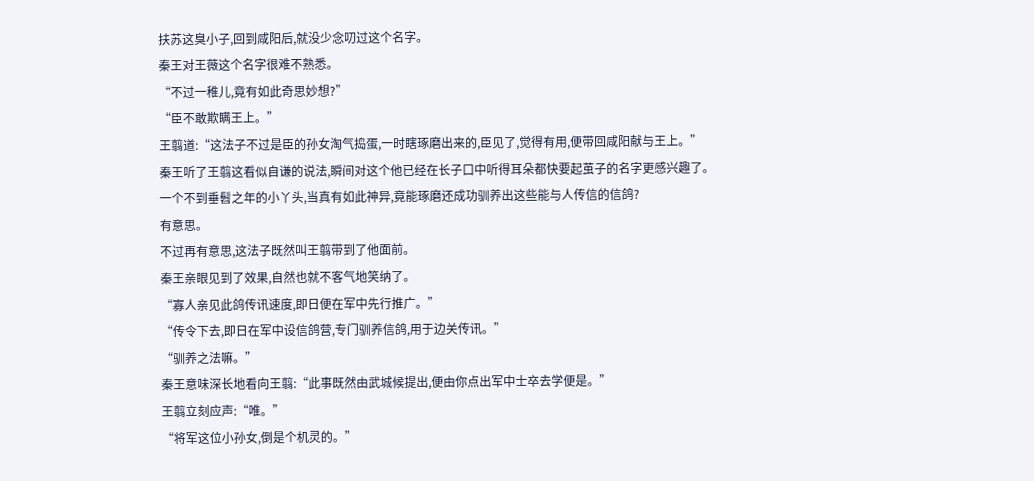扶苏这臭小子,回到咸阳后,就没少念叨过这个名字。
秦王对王薇这个名字很难不熟悉。
“不过一稚儿,竟有如此奇思妙想?”
“臣不敢欺瞒王上。”
王翦道:“这法子不过是臣的孙女淘气捣蛋,一时瞎琢磨出来的,臣见了,觉得有用,便带回咸阳献与王上。”
秦王听了王翦这看似自谦的说法,瞬间对这个他已经在长子口中听得耳朵都快要起茧子的名字更感兴趣了。
一个不到垂髫之年的小丫头,当真有如此神异,竟能琢磨还成功驯养出这些能与人传信的信鸽?
有意思。
不过再有意思,这法子既然叫王翦带到了他面前。
秦王亲眼见到了效果,自然也就不客气地笑纳了。
“寡人亲见此鸽传讯速度,即日便在军中先行推广。”
“传令下去,即日在军中设信鸽营,专门驯养信鸽,用于边关传讯。”
“驯养之法嘛。”
秦王意味深长地看向王翦:“此事既然由武城候提出,便由你点出军中士卒去学便是。”
王翦立刻应声:“唯。”
“将军这位小孙女,倒是个机灵的。”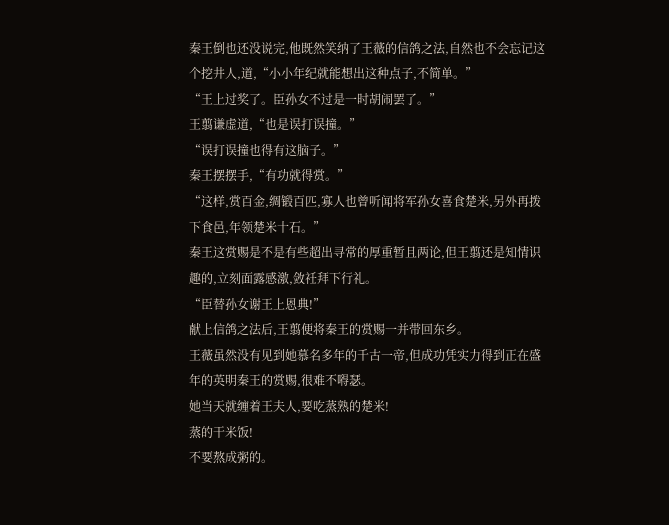秦王倒也还没说完,他既然笑纳了王薇的信鸽之法,自然也不会忘记这个挖井人,道,“小小年纪就能想出这种点子,不简单。”
“王上过奖了。臣孙女不过是一时胡闹罢了。”
王翦谦虚道,“也是误打误撞。”
“误打误撞也得有这脑子。”
秦王摆摆手,“有功就得赏。”
“这样,赏百金,绸锻百匹,寡人也曾听闻将军孙女喜食楚米,另外再拨下食邑,年领楚米十石。”
秦王这赏赐是不是有些超出寻常的厚重暂且两论,但王翦还是知情识趣的,立刻面露感激,敛祍拜下行礼。
“臣替孙女谢王上恩典!”
献上信鸽之法后,王翦便将秦王的赏赐一并带回东乡。
王薇虽然没有见到她慕名多年的千古一帝,但成功凭实力得到正在盛年的英明秦王的赏赐,很难不嘚瑟。
她当天就缠着王夫人,要吃蒸熟的楚米!
蒸的干米饭!
不要熬成粥的。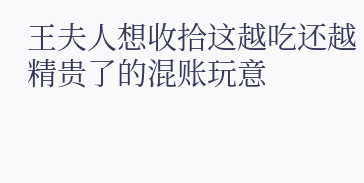王夫人想收拾这越吃还越精贵了的混账玩意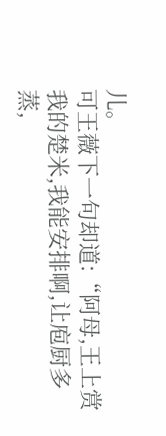儿。
可王薇下一句却道:“阿母,王上赏我的楚米,我能安排啊,让庖厨多蒸,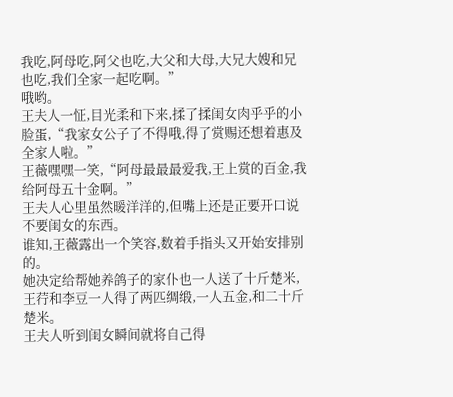我吃,阿母吃,阿父也吃,大父和大母,大兄大嫂和兄也吃,我们全家一起吃啊。”
哦哟。
王夫人一怔,目光柔和下来,揉了揉闺女肉乎乎的小脸蛋,“我家女公子了不得哦,得了赏赐还想着惠及全家人啦。”
王薇嘿嘿一笑,“阿母最最最爱我,王上赏的百金,我给阿母五十金啊。”
王夫人心里虽然暖洋洋的,但嘴上还是正要开口说不要闺女的东西。
谁知,王薇露出一个笑容,数着手指头又开始安排别的。
她决定给帮她养鸽子的家仆也一人送了十斤楚米,王荇和李豆一人得了两匹绸缎,一人五金,和二十斤楚米。
王夫人听到闺女瞬间就将自己得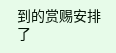到的赏赐安排了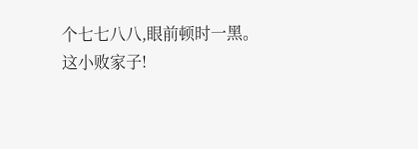个七七八八,眼前顿时一黑。
这小败家子!